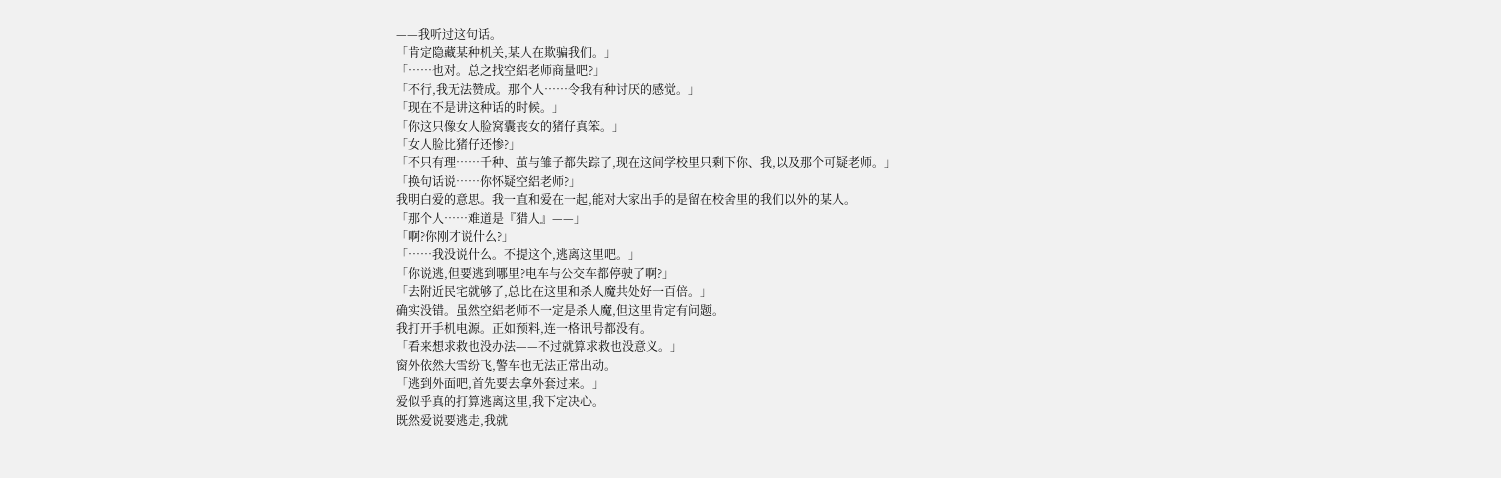——我听过这句话。
「肯定隐藏某种机关,某人在欺骗我们。」
「……也对。总之找空絽老师商量吧?」
「不行,我无法赞成。那个人……令我有种讨厌的感觉。」
「现在不是讲这种话的时候。」
「你这只像女人脸窝囊丧女的猪仔真笨。」
「女人脸比猪仔还惨?」
「不只有理……千种、茧与雏子都失踪了,现在这间学校里只剩下你、我,以及那个可疑老师。」
「换句话说……你怀疑空絽老师?」
我明白爱的意思。我一直和爱在一起,能对大家出手的是留在校舍里的我们以外的某人。
「那个人……难道是『猎人』——」
「啊?你刚才说什么?」
「……我没说什么。不提这个,逃离这里吧。」
「你说逃,但要逃到哪里?电车与公交车都停驶了啊?」
「去附近民宅就够了,总比在这里和杀人魔共处好一百倍。」
确实没错。虽然空絽老师不一定是杀人魔,但这里肯定有问题。
我打开手机电源。正如预料,连一格讯号都没有。
「看来想求救也没办法——不过就算求救也没意义。」
窗外依然大雪纷飞,警车也无法正常出动。
「逃到外面吧,首先要去拿外套过来。」
爱似乎真的打算逃离这里,我下定决心。
既然爱说要逃走,我就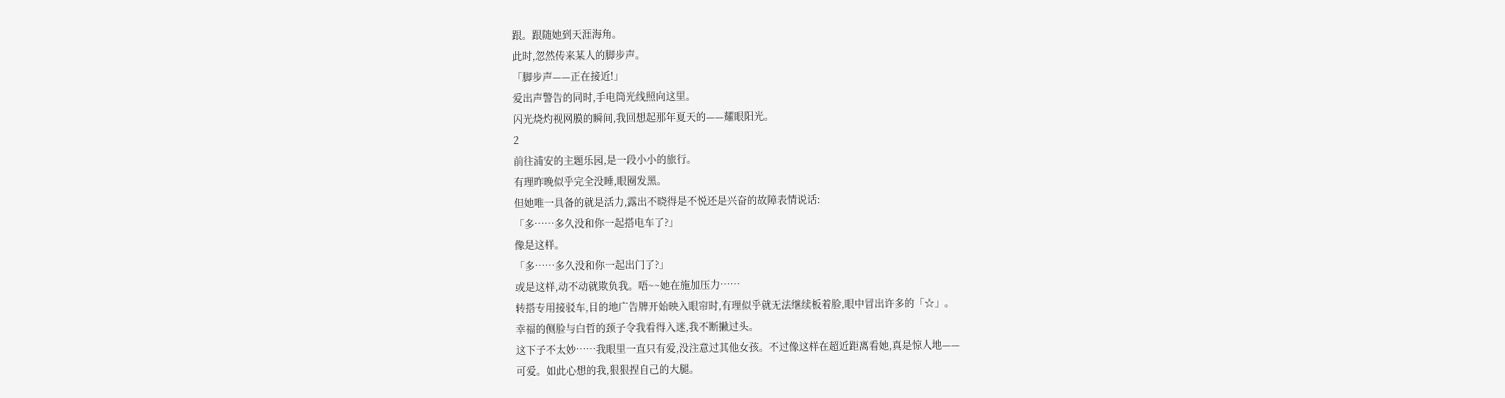跟。跟随她到天涯海角。
此时,忽然传来某人的脚步声。
「脚步声——正在接近!」
爱出声警告的同时,手电筒光线照向这里。
闪光烧灼视网膜的瞬间,我回想起那年夏天的——耀眼阳光。
2
前往浦安的主题乐园,是一段小小的旅行。
有理昨晚似乎完全没睡,眼圈发黑。
但她唯一具备的就是活力,露出不晓得是不悦还是兴奋的故障表情说话:
「多……多久没和你一起搭电车了?」
像是这样。
「多……多久没和你一起出门了?」
或是这样,动不动就欺负我。唔~~她在施加压力……
转搭专用接驳车,目的地广告牌开始映入眼帘时,有理似乎就无法继续板着脸,眼中冒出许多的「☆」。
幸福的侧脸与白哲的颈子令我看得入迷,我不断撇过头。
这下子不太妙……我眼里一直只有爱,没注意过其他女孩。不过像这样在超近距离看她,真是惊人地——
可爱。如此心想的我,狠狠捏自己的大腿。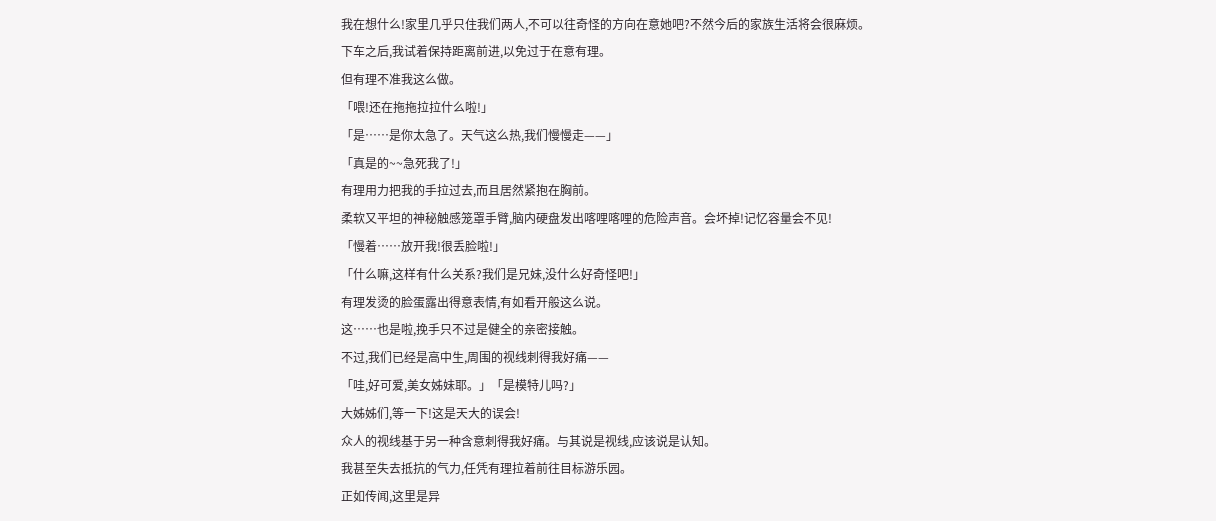我在想什么!家里几乎只住我们两人,不可以往奇怪的方向在意她吧?不然今后的家族生活将会很麻烦。
下车之后,我试着保持距离前进,以免过于在意有理。
但有理不准我这么做。
「喂!还在拖拖拉拉什么啦!」
「是……是你太急了。天气这么热,我们慢慢走——」
「真是的~~急死我了!」
有理用力把我的手拉过去,而且居然紧抱在胸前。
柔软又平坦的神秘触感笼罩手臂,脑内硬盘发出喀哩喀哩的危险声音。会坏掉!记忆容量会不见!
「慢着……放开我!很丢脸啦!」
「什么嘛,这样有什么关系?我们是兄妹,没什么好奇怪吧!」
有理发烫的脸蛋露出得意表情,有如看开般这么说。
这……也是啦,挽手只不过是健全的亲密接触。
不过,我们已经是高中生,周围的视线刺得我好痛——
「哇,好可爱,美女姊妹耶。」「是模特儿吗?」
大姊姊们,等一下!这是天大的误会!
众人的视线基于另一种含意刺得我好痛。与其说是视线,应该说是认知。
我甚至失去抵抗的气力,任凭有理拉着前往目标游乐园。
正如传闻,这里是异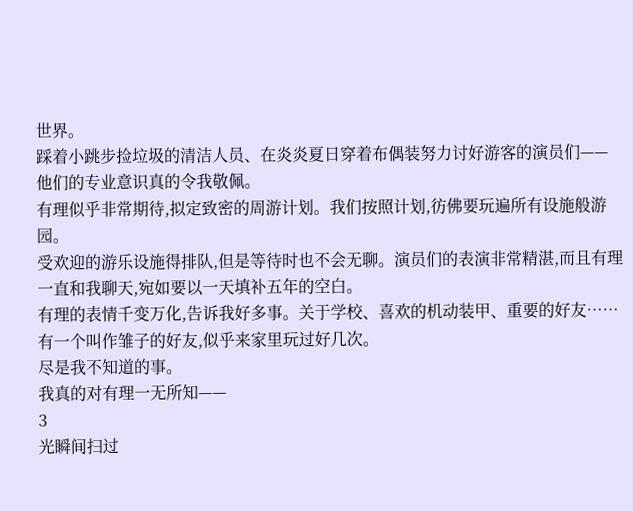世界。
踩着小跳步捡垃圾的清洁人员、在炎炎夏日穿着布偶装努力讨好游客的演员们——他们的专业意识真的令我敬佩。
有理似乎非常期待,拟定致密的周游计划。我们按照计划,彷佛要玩遍所有设施般游园。
受欢迎的游乐设施得排队,但是等待时也不会无聊。演员们的表演非常精湛,而且有理一直和我聊天,宛如要以一天填补五年的空白。
有理的表情千变万化,告诉我好多事。关于学校、喜欢的机动装甲、重要的好友……有一个叫作雏子的好友,似乎来家里玩过好几次。
尽是我不知道的事。
我真的对有理一无所知——
3
光瞬间扫过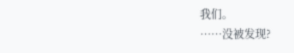我们。
……没被发现?